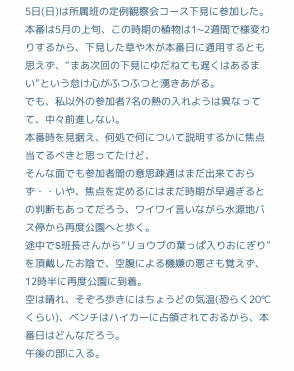5日(日)は所属班の定例観察会コース下見に参加した。
本番は5月の上旬、この時期の植物は1~2週間で様変わりするから、下見した草や木が本番日に通用するとも思えず、“まあ次回の下見にゆだねても遅くはあるまい”という怠け心がふつふつと湧きあがる。
でも、私以外の参加者7名の熱の入れようは異なってて、中々前進しない。
本番時を見据え、何処で何について説明するかに焦点当てるべきと思ってたけど、
そんな面でも参加者間の意思疎通はまだ出来ておらず・・いや、焦点を定めるにはまだ時期が早過ぎるとの判断もあってだろう、ワイワイ言いながら水源地バス停から再度公園へと歩く。
途中でS班長さんから“リョウブの葉っぱ入りおにぎり”を頂戴したお陰で、空腹による機嫌の悪さも覚えず、12時半に再度公園に到着。
空は晴れ、そぞろ歩きにはちょうどの気温(恐らく20℃くらい)、ベンチはハイカーに占領されておるから、本番日はどんなだろう。
午後の部に入る。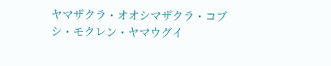ヤマザクラ・オオシマザクラ・コブシ・モクレン・ヤマウグイ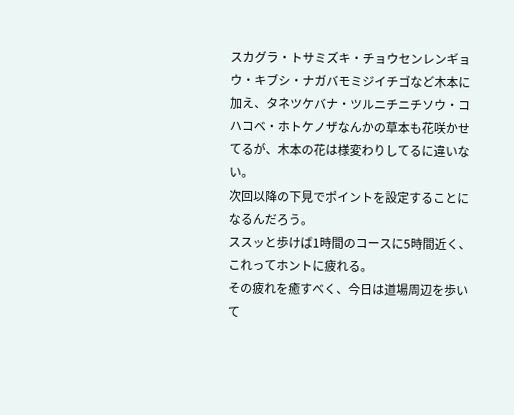スカグラ・トサミズキ・チョウセンレンギョウ・キブシ・ナガバモミジイチゴなど木本に加え、タネツケバナ・ツルニチニチソウ・コハコベ・ホトケノザなんかの草本も花咲かせてるが、木本の花は様変わりしてるに違いない。
次回以降の下見でポイントを設定することになるんだろう。
ススッと歩けば1時間のコースに5時間近く、これってホントに疲れる。
その疲れを癒すべく、今日は道場周辺を歩いて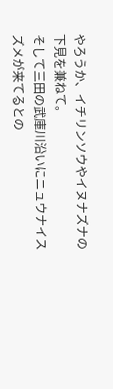やろうか、イチリンソウやイヌナズナの下見を兼ねて。
そして三田の武庫川沿いにニュウナイスズメが来てるとの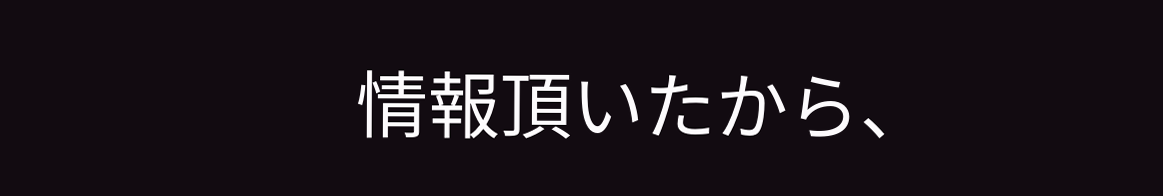情報頂いたから、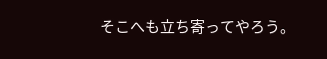そこへも立ち寄ってやろう。